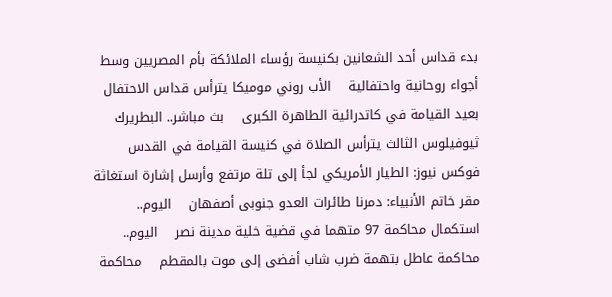بدء قداس أحد الشعانين بكنيسة رؤساء الملائكة بأم المصريين وسط أجواء روحانية واحتفالية    الأب روني موميكا يترأس قداس الاحتفال بعيد القيامة في كاتدرائية الطاهرة الكبرى    بث مباشر.. البطريرك ثيوفيلوس الثالث يترأس الصلاة في كنيسة القيامة في القدس    فوكس نيوز: الطيار الأمريكي لجأ إلى تلة مرتفع وأرسل إشارة استغاثة    مقر خاتم الأنبياء: دمرنا طائرات العدو جنوبى أصفهان    اليوم.. استكمال محاكمة 97 متهما في قضية خلية مدينة نصر    اليوم.. محاكمة عاطل بتهمة ضرب شاب أفضى إلى موت بالمقطم    محاكمة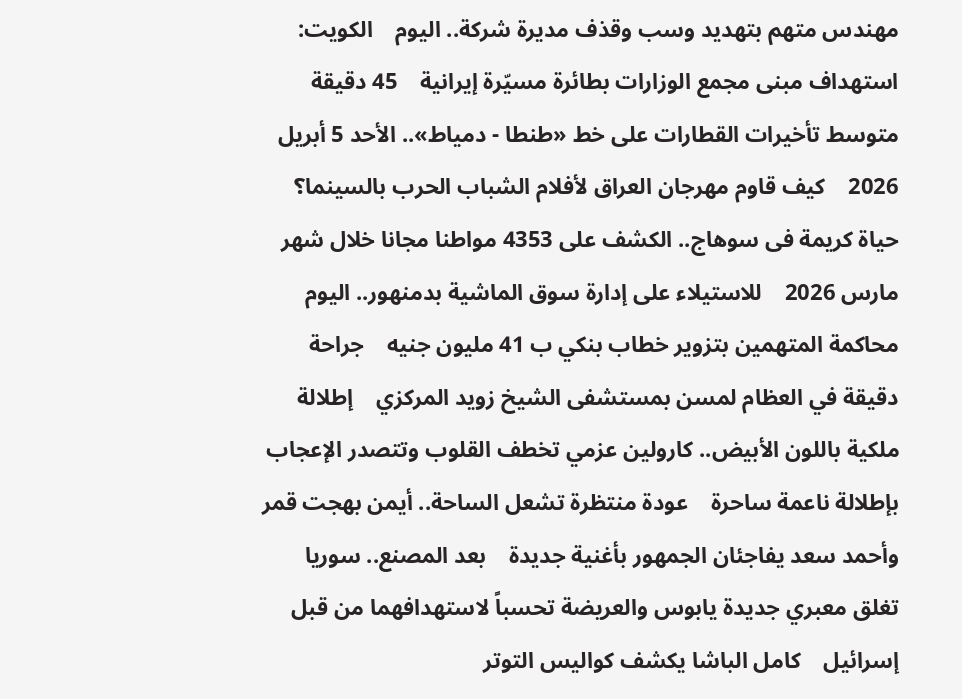مهندس متهم بتهديد وسب وقذف مديرة شركة.. اليوم    الكويت: استهداف مبنى مجمع الوزارات بطائرة مسيّرة إيرانية    45 دقيقة متوسط تأخيرات القطارات على خط «طنطا - دمياط».. الأحد 5 أبريل 2026    كيف قاوم مهرجان العراق لأفلام الشباب الحرب بالسينما؟    حياة كريمة فى سوهاج.. الكشف على 4353 مواطنا مجانا خلال شهر مارس 2026    للاستيلاء على إدارة سوق الماشية بدمنهور.. اليوم محاكمة المتهمين بتزوير خطاب بنكي ب 41 مليون جنيه    جراحة دقيقة في العظام لمسن بمستشفى الشيخ زويد المركزي    إطلالة ملكية باللون الأبيض.. كارولين عزمي تخطف القلوب وتتصدر الإعجاب بإطلالة ناعمة ساحرة    عودة منتظرة تشعل الساحة.. أيمن بهجت قمر وأحمد سعد يفاجئان الجمهور بأغنية جديدة    بعد المصنع.. سوريا تغلق معبري جديدة يابوس والعريضة تحسباً لاستهدافهما من قبل إسرائيل    كامل الباشا يكشف كواليس التوتر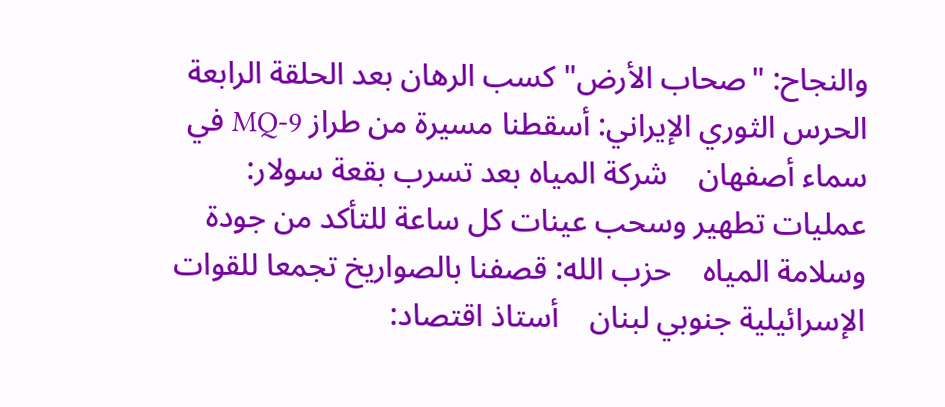والنجاح: "صحاب الأرض" كسب الرهان بعد الحلقة الرابعة    الحرس الثوري الإيراني: أسقطنا مسيرة من طراز MQ-9 في سماء أصفهان    شركة المياه بعد تسرب بقعة سولار: عمليات تطهير وسحب عينات كل ساعة للتأكد من جودة وسلامة المياه    حزب الله: قصفنا بالصواريخ تجمعا للقوات الإسرائيلية جنوبي لبنان    أستاذ اقتصاد: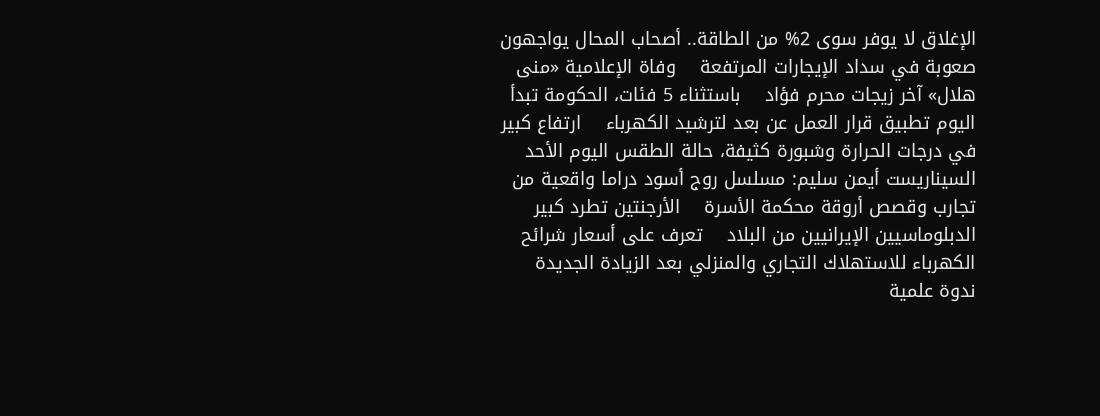الإغلاق لا يوفر سوى 2% من الطاقة.. أصحاب المحال يواجهون صعوبة في سداد الإيجارات المرتفعة    وفاة الإعلامية «منى هلال» آخر زيجات محرم فؤاد    باستثناء 5 فئات، الحكومة تبدأ اليوم تطبيق قرار العمل عن بعد لترشيد الكهرباء    ارتفاع كبير في درجات الحرارة وشبورة كثيفة، حالة الطقس اليوم الأحد    السيناريست أيمن سليم: مسلسل روج أسود دراما واقعية من تجارب وقصص أروقة محكمة الأسرة    الأرجنتين تطرد كبير الدبلوماسيين الإيرانيين من البلاد    تعرف على أسعار شرائح الكهرباء للاستهلاك التجاري والمنزلي بعد الزيادة الجديدة    ندوة علمية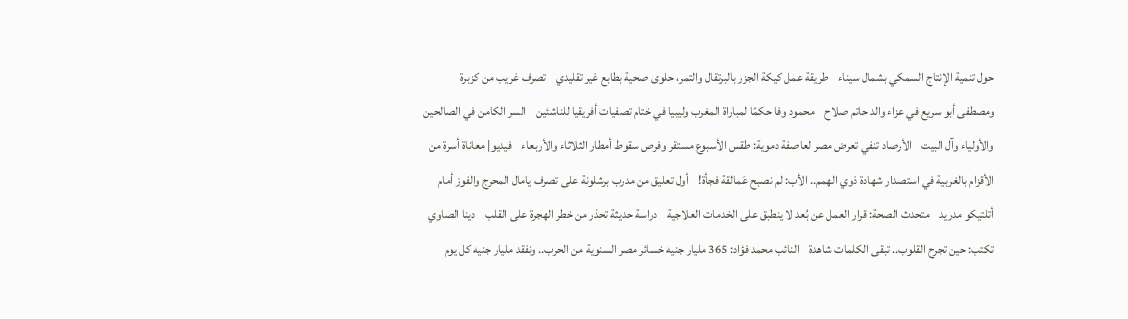حول تنمية الإنتاج السمكي بشمال سيناء    طريقة عمل كيكة الجزر بالبرتقال والتمر، حلوى صحية بطابع غير تقليدي    تصرف غريب من كزبرة ومصطفى أبو سريع في عزاء والد حاتم صلاح    محمود وفا حكمًا لمباراة المغرب وليبيا في ختام تصفيات أفريقيا للناشئين    السر الكامن في الصالحين والأولياء وآل البيت    الأرصاد تنفي تعرض مصر لعاصفة دموية: طقس الأسبوع مستقر وفرص سقوط أمطار الثلاثاء والأربعاء    فيديو| معاناة أسرة من الأقزام بالغربية في استصدار شهادة ذوي الهمم.. الأب: لم نصبح عَمالقة فجأة!    أول تعليق من مدرب برشلونة على تصرف يامال المحرج والفوز أمام أتلتيكو مدريد    متحدث الصحة: قرار العمل عن بُعد لا ينطبق على الخدمات العلاجية    دراسة حديثة تحذر من خطر الهجرة على القلب    دينا الصاوي تكتب: حين تجرح القلوب.. تبقى الكلمات شاهدة    النائب محمد فؤاد: 365 مليار جنيه خسائر مصر السنوية من الحرب.. ونفقد مليار جنيه كل يوم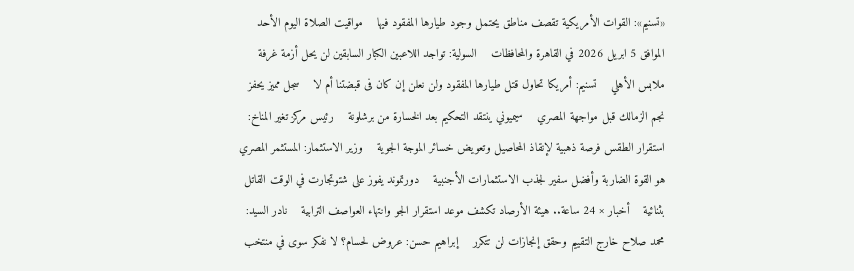«تسنيم»: القوات الأمريكية تقصف مناطق يحتمل وجود طيارها المفقود فيها    مواقيت الصلاة اليوم الأحد الموافق 5 ابريل 2026 في القاهرة والمحافظات    السولية: تواجد اللاعبين الكبار السابقين لن يحل أزمة غرفة ملابس الأهلي    تسنيم: أمريكا تحاول قتل طيارها المفقود ولن نعلن إن كان فى قبضتنا أم لا    سجل مميز يحفز نجم الزمالك قبل مواجهة المصري    سيميوني ينتقد التحكيم بعد الخسارة من برشلونة    رئيس مركز تغير المناخ: استقرار الطقس فرصة ذهبية لإنقاذ المحاصيل وتعويض خسائر الموجة الجوية    وزير الاستثمار: المستثمر المصري هو القوة الضاربة وأفضل سفير لجذب الاستثمارات الأجنبية    دورتموند يفوز على شتوتجارت في الوقت القاتل بثنائية    أخبار × 24 ساعة.. هيئة الأرصاد تكشف موعد استقرار الجو وانتهاء العواصف الترابية    نادر السيد: محمد صلاح خارج التقييم وحقق إنجازات لن تتكرر    إبراهيم حسن: عروض لحسام؟ لا نفكر سوى في منتخب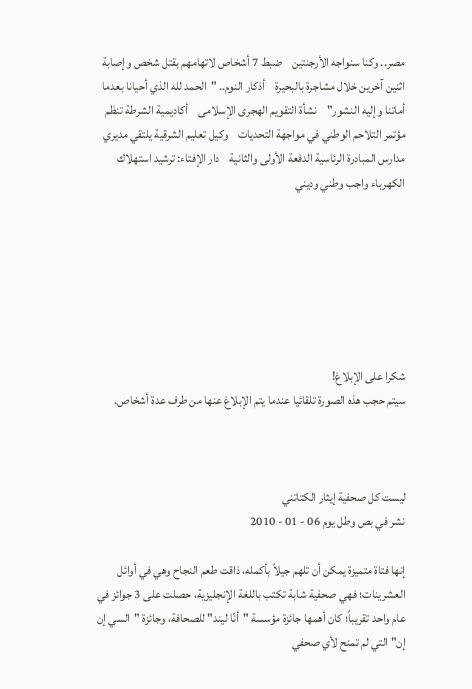مصر.. وكنا سنواجه الأرجنتين    ضبط 7 أشخاص لاتهامهم بقتل شخص وإصابة اثنين آخرين خلال مشاجرة بالبحيرة    أذكار النوم.. "الحمد لله الذي أحيانا بعدما أماتنا وإليه النشور"    نشأة التقويم الهجرى الإسلامى    أكاديمية الشرطة تنظم مؤتمر التلاحم الوطني في مواجهة التحديات    وكيل تعليم الشرقية يلتقي مديري مدارس المبادرة الرئاسية الدفعة الأولى والثانية    دار الإفتاء: ترشيد استهلاك الكهرباء واجب وطني وديني







شكرا على الإبلاغ!
سيتم حجب هذه الصورة تلقائيا عندما يتم الإبلاغ عنها من طرف عدة أشخاص.



ليست كل صحفية إيثار الكتاتني
نشر في بص وطل يوم 06 - 01 - 2010

إنها فتاة متميزة يمكن أن تلهم جيلاً بأكمله، ذاقت طعم النجاح وهي في أوائل العشرينات؛ فهي صحفية شابة تكتب باللغة الإنجليزية، حصلت على 3 جوائز في عام واحد تقريباً؛ كان أهمها جائزة مؤسسة "أنّا ليند" للصحافة، وجائزة "السي إن إن" التي لم تمنح لأي صحفي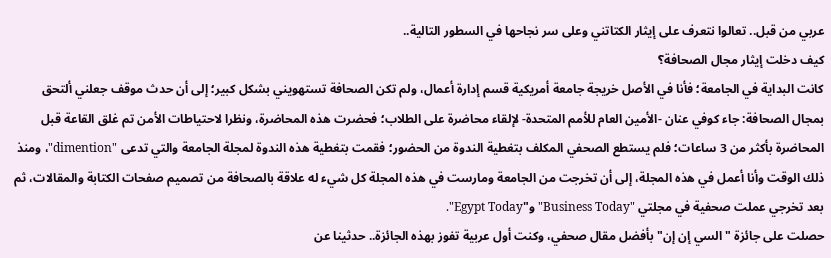عربي من قبل.. تعالوا نتعرف على إيثار الكتاتني وعلى سر نجاحها في السطور التالية..
كيف دخلت إيثار مجال الصحافة؟
كانت البداية في الجامعة؛ فأنا في الأصل خريجة جامعة أمريكية قسم إدارة أعمال، ولم تكن الصحافة تستهويني بشكل كبير؛ إلى أن حدث موقف جعلني ألتحق بمجال الصحافة: جاء كوفي عنان -الأمين العام للأمم المتحدة- لإلقاء محاضرة على الطلاب؛ فحضرت هذه المحاضرة، ونظرا لاحتياطات الأمن تم غلق القاعة قبل المحاضرة بأكثر من 3 ساعات؛ فلم يستطع الصحفي المكلف بتغطية الندوة من الحضور؛ فقمت بتغطية هذه الندوة لمجلة الجامعة والتي تدعى "dimention"، ومنذ ذلك الوقت وأنا أعمل في هذه المجلة، إلى أن تخرجت من الجامعة ومارست في هذه المجلة كل شيء له علاقة بالصحافة من تصميم صفحات الكتابة والمقالات، ثم بعد تخرجي عملت صحفية في مجلتي "Business Today" و"Egypt Today".
حصلت على جائزة "السي إن إن" بأفضل مقال صحفي، وكنت أول عربية تفوز بهذه الجائزة.. حدثينا عن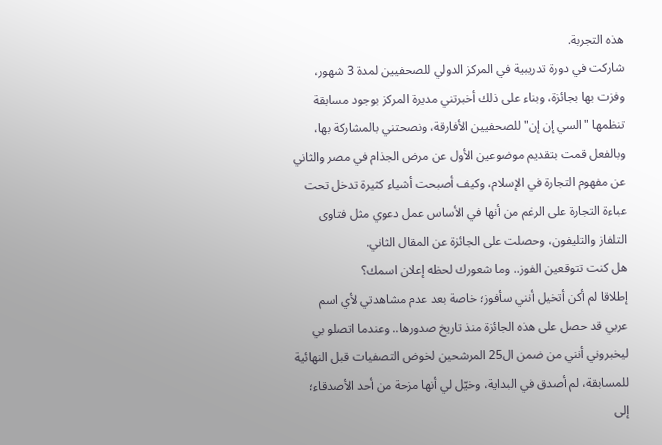هذه التجربة.
شاركت في دورة تدريبية في المركز الدولي للصحفيين لمدة 3 شهور، وفزت بها بجائزة، وبناء على ذلك أخبرتني مديرة المركز بوجود مسابقة تنظمها "السي إن إن" للصحفيين الأفارقة، ونصحتني بالمشاركة بها، وبالفعل قمت بتقديم موضوعين الأول عن مرض الجذام في مصر والثاني عن مفهوم التجارة في الإسلام، وكيف أصبحت أشياء كثيرة تدخل تحت عباءة التجارة على الرغم من أنها في الأساس عمل دعوي مثل فتاوى التلفاز والتليفون، وحصلت على الجائزة عن المقال الثاني.
هل كنت تتوقعين الفوز.. وما شعورك لحظه إعلان اسمك؟
إطلاقا لم أكن أتخيل أنني سأفوز؛ خاصة بعد عدم مشاهدتي لأي اسم عربي قد حصل على هذه الجائزة منذ تاريخ صدورها.. وعندما اتصلو بي ليخبروني أنني من ضمن ال25 المرشحين لخوض التصفيات قبل النهائية للمسابقة، لم أصدق في البداية، وخيّل لي أنها مزحة من أحد الأصدقاء؛ إلى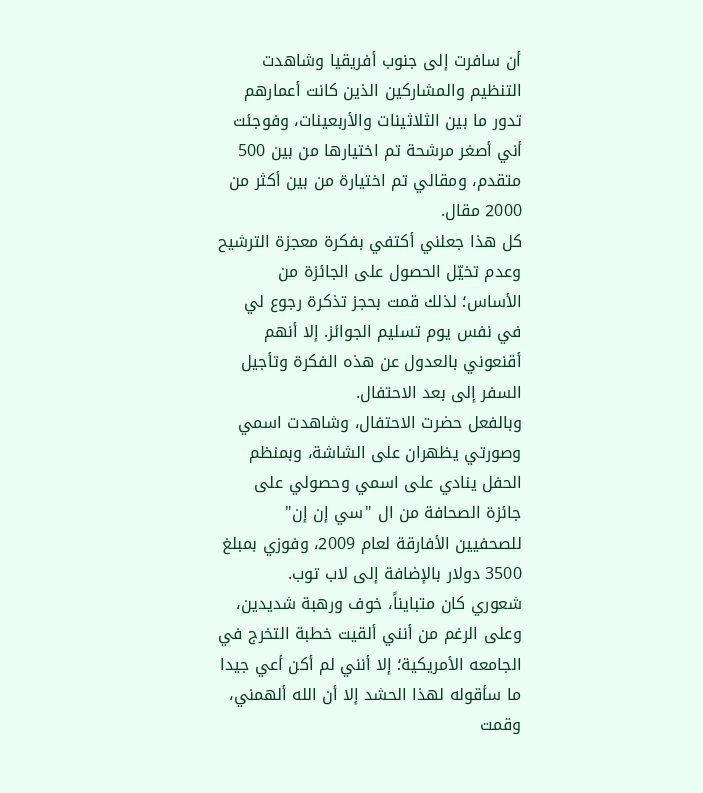أن سافرت إلى جنوب أفريقيا وشاهدت التنظيم والمشاركين الذين كانت أعمارهم تدور ما بين الثلاثينات والأربعينات، وفوجئت أني أصغر مرشحة تم اختيارها من بين 500 متقدم، ومقالي تم اختيارة من بين أكثر من 2000 مقال.
كل هذا جعلني أكتفي بفكرة معجزة الترشيح وعدم تخيّل الحصول على الجائزة من الأساس؛ لذلك قمت بحجز تذكرة رجوع لي في نفس يوم تسليم الجوائز. إلا أنهم أقنعوني بالعدول عن هذه الفكرة وتأجيل السفر إلى بعد الاحتفال.
وبالفعل حضرت الاحتفال، وشاهدت اسمي وصورتي يظهران على الشاشة، وبمنظم الحفل ينادي على اسمي وحصولي على جائزة الصحافة من ال "سي إن إن" للصحفيين الأفارقة لعام 2009، وفوزي بمبلغ 3500 دولار بالإضافة إلى لاب توب.
شعوري كان متبايناً، خوف ورهبة شديدين، وعلى الرغم من أنني ألقيت خطبة التخرج في الجامعه الأمريكية؛ إلا أنني لم أكن أعي جيدا ما سأقوله لهذا الحشد إلا أن الله ألهمني، وقمت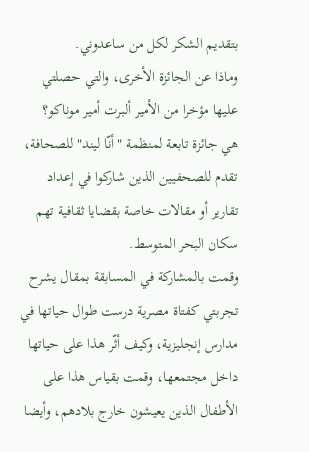بتقديم الشكر لكل من ساعدوني.
وماذا عن الجائزة الأخرى، والتي حصلتي عليها مؤخرا من الأمير ألبرت أمير موناكو؟
هي جائزة تابعة لمنظمة "أنّا ليند" للصحافة، تقدم للصحفيين الذين شاركوا في إعداد تقارير أو مقالات خاصة بقضايا ثقافية تهم سكان البحر المتوسط.
وقمت بالمشاركة في المسابقة بمقال يشرح تجربتي كفتاة مصرية درست طوال حياتها في مدارس إنجليزية، وكيف أثّر هذا على حياتها داخل مجتمعها، وقمت بقياس هذا على الأطفال الذين يعيشون خارج بلادهم، وأيضا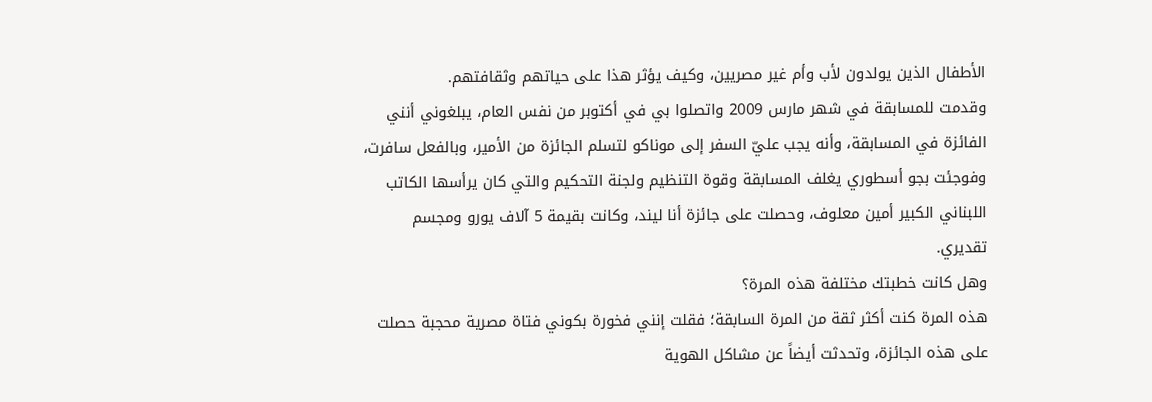الأطفال الذين يولدون لأب وأم غير مصريين، وكيف يؤثر هذا على حياتهم وثقافتهم.
وقدمت للمسابقة في شهر مارس 2009 واتصلوا بي في أكتوبر من نفس العام، يبلغوني أنني الفائزة في المسابقة، وأنه يجب عليّ السفر إلى موناكو لتسلم الجائزة من الأمير، وبالفعل سافرت، وفوجئت بجو أسطوري يغلف المسابقة وقوة التنظيم ولجنة التحكيم والتي كان يرأسها الكاتب اللبناني الكبير أمين معلوف، وحصلت على جائزة أنا ليند، وكانت بقيمة 5 آلاف يورو ومجسم تقديري.
وهل كانت خطبتك مختلفة هذه المرة؟
هذه المرة كنت أكثر ثقة من المرة السابقة؛ فقلت إنني فخورة بكوني فتاة مصرية محجبة حصلت على هذه الجائزة، وتحدثت أيضاً عن مشاكل الهوية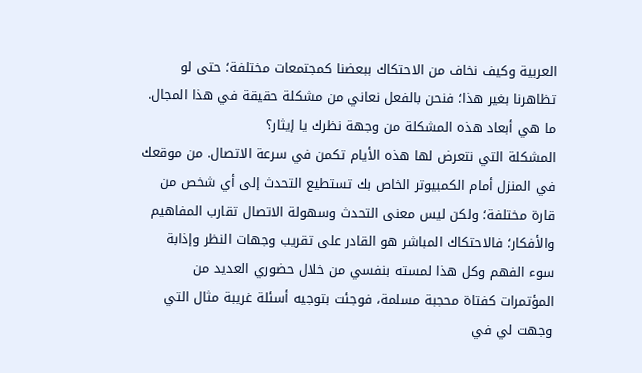العربية وكيف نخاف من الاحتكاك ببعضنا كمجتمعات مختلفة؛ حتى لو تظاهرنا بغير هذا؛ فنحن بالفعل نعاني من مشكلة حقيقة في هذا المجال.
ما هي أبعاد هذه المشكلة من وجهة نظرك يا إيثار؟
المشكلة التي نتعرض لها هذه الأيام تكمن في سرعة الاتصال. من موقعك في المنزل أمام الكمبيوتر الخاص بك تستطيع التحدث إلى أي شخص من قارة مختلفة؛ ولكن ليس معنى التحدث وسهولة الاتصال تقارب المفاهيم والأفكار؛ فالاحتكاك المباشر هو القادر على تقريب وجهات النظر وإذابة سوء الفهم وكل هذا لمسته بنفسي من خلال حضوري العديد من المؤتمرات كفتاة محجبة مسلمة، فوجئت بتوجيه أسئلة غريبة مثال التي وجهت لي في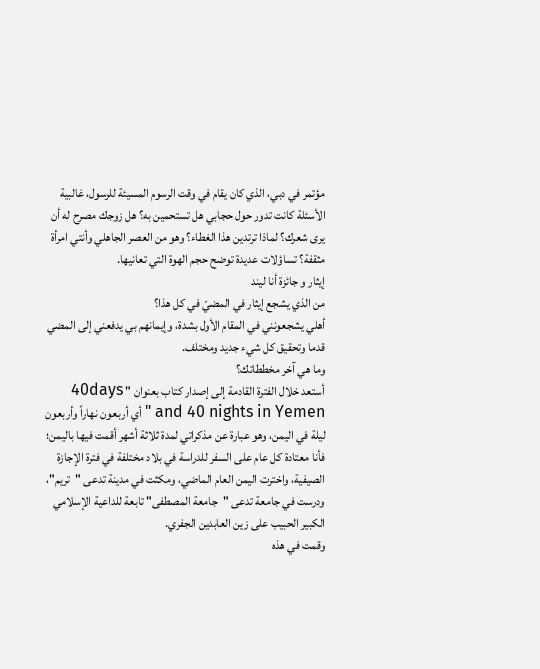مؤتمر في دبي، الذي كان يقام في وقت الرسوم المسيئة للرسول، غالبية الأسئلة كانت تدور حول حجابي هل تستحمين به؟ هل زوجك مصرح له أن يرى شعرك؟ لماذا ترتدين هذا الغطاء؟ وهو من العصر الجاهلي وأنتي امرأة مثقفة؟ تساؤلات عديدة توضح حجم الهوة التي تعانيها.
إيثار و جائزة أنا ليند
من الذي يشجع إيثار في المضيّ في كل هذا؟
أهلي يشجعونني في المقام الأول بشدة، وإيمانهم بي يدفعني إلى المضي قدما وتحقيق كل شيء جديد ومختلف.
وما هي آخر مخططاتك؟
أستعد خلال الفترة القادمة إلى إصدار كتاب بعنوان " 40days and 40 nights in Yemen " أي أربعون نهاراً وأربعون ليلة في اليمن، وهو عبارة عن مذكراتي لمدة ثلاثة أشهر أقمت فيها باليمن؛ فأنا معتادة كل عام على السفر للدراسة في بلاد مختلفة في فترة الإجازة الصيفية، واخترت اليمن العام الماضي، ومكثت في مدينة تدعى "تريم"، ودرست في جامعة تدعى "جامعة المصطفى" تابعة للداعية الإسلامي الكبير الحبيب على زين العابدين الجفري.
وقمت في هذه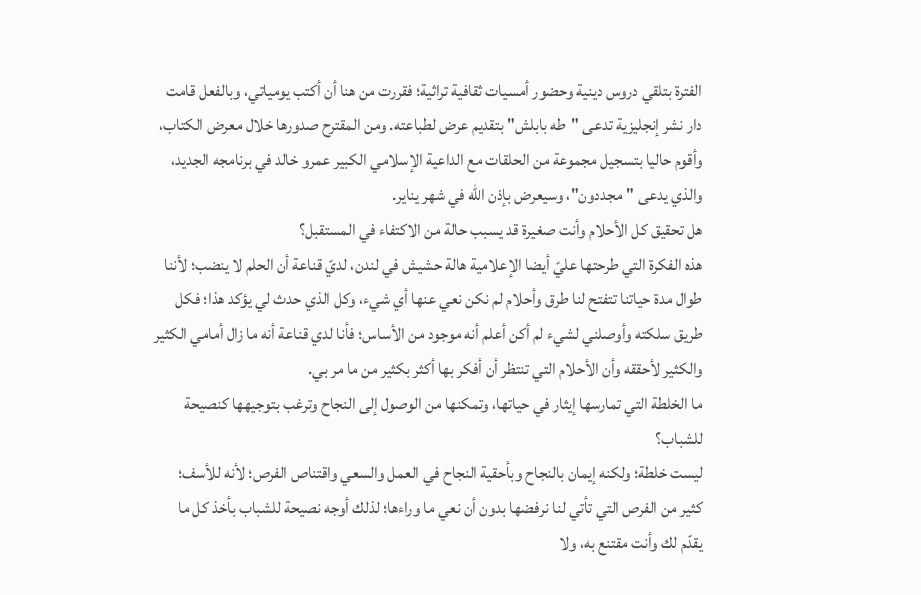الفترة بتلقي دروس دينية وحضور أمسيات ثقافية تراثية؛ فقررت من هنا أن أكتب يومياتي، وبالفعل قامت دار نشر إنجليزية تدعى "طه بابلش" بتقديم عرض لطباعته. ومن المقترح صدورها خلال معرض الكتاب، وأقوم حاليا بتسجيل مجموعة من الحلقات مع الداعية الإسلامي الكبير عمرو خالد في برنامجه الجديد، والذي يدعى "مجددون"، وسيعرض بإذن الله في شهر يناير.
هل تحقيق كل الأحلام وأنت صغيرة قد يسبب حالة من الاكتفاء في المستقبل؟
هذه الفكرة التي طرحتها عليّ أيضا الإعلامية هالة حشيش في لندن، لديّ قناعة أن الحلم لا ينضب؛ لأننا طوال مدة حياتنا تتفتح لنا طرق وأحلام لم نكن نعي عنها أي شيء، وكل الذي حدث لي يؤكد هذا؛ فكل طريق سلكته وأوصلني لشيء لم أكن أعلم أنه موجود من الأساس؛ فأنا لدي قناعة أنه ما زال أمامي الكثير والكثير لأحققه وأن الأحلام التي تنتظر أن أفكر بها أكثر بكثير من ما مر بي.
ما الخلطة التي تمارسها إيثار في حياتها، وتمكنها من الوصول إلى النجاح وترغب بتوجيهها كنصيحة للشباب؟
ليست خلطة؛ ولكنه إيمان بالنجاح وبأحقية النجاح في العمل والسعي واقتناص الفرص؛ لأنه للأسف؛ كثير من الفرص التي تأتي لنا نرفضها بدون أن نعي ما وراءها؛ لذلك أوجه نصيحة للشباب بأخذ كل ما يقدّم لك وأنت مقتنع به، ولا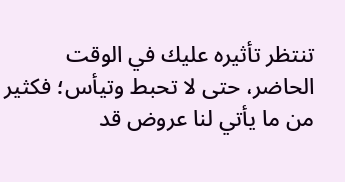تنتظر تأثيره عليك في الوقت الحاضر، حتى لا تحبط وتيأس؛ فكثير من ما يأتي لنا عروض قد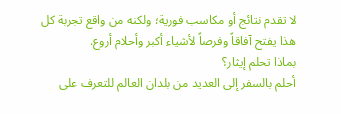لا تقدم نتائج أو مكاسب فورية؛ ولكنه من واقع تجربة كل هذا يفتح آفاقاً وفرصاً لأشياء أكبر وأحلام أروع.
بماذا تحلم إيثار؟
أحلم بالسفر إلى العديد من بلدان العالم للتعرف على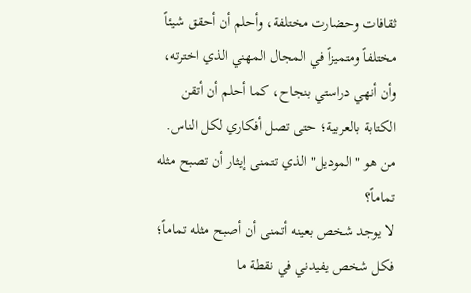ثقافات وحضارت مختلفة، وأحلم أن أحقق شيئاً مختلفاً ومتميزاً في المجال المهني الذي اخترته، وأن أنهي دراستي بنجاح، كما أحلم أن أتقن الكتابة بالعربية؛ حتى تصل أفكاري لكل الناس.
من هو "الموديل" الذي تتمنى إيثار أن تصبح مثله تماماً؟
لا يوجد شخص بعينه أتمنى أن أصبح مثله تماماً؛ فكل شخص يفيدني في نقطة ما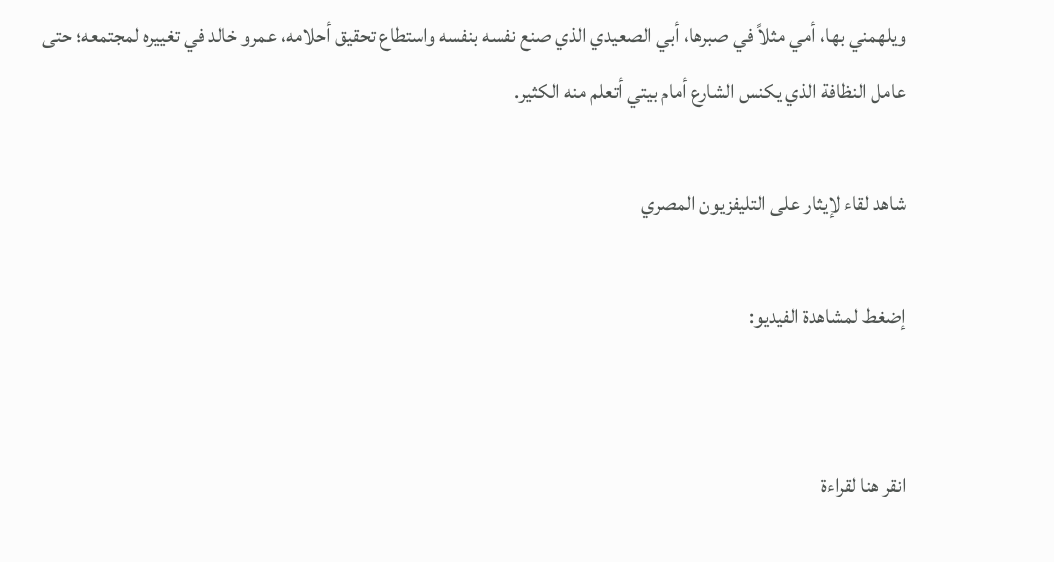ويلهمني بها، أمي مثلاً في صبرها، أبي الصعيدي الذي صنع نفسه بنفسه واستطاع تحقيق أحلامه، عمرو خالد في تغييره لمجتمعه؛ حتى عامل النظافة الذي يكنس الشارع أمام بيتي أتعلم منه الكثير.

شاهد لقاء لإيثار على التليفزيون المصري

إضغط لمشاهدة الفيديو:


انقر هنا لقراءة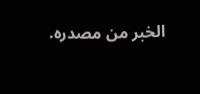الخبر من مصدره.